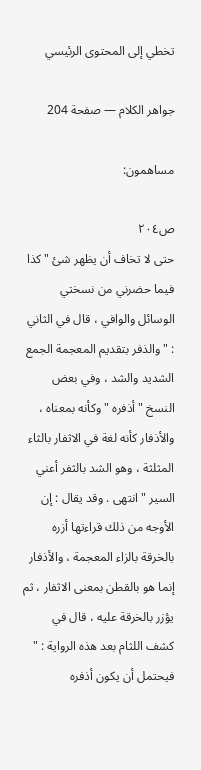تخطي إلى المحتوى الرئيسي

جواهر الكلام — صفحة 204

مساهمون:

ص٢٠٤
حتى لا تخاف أن يظهر شئ " كذا فيما حضرني من نسختي الوسائل والوافي ، قال في الثاني : " والذفر بتقديم المعجمة الجمع الشديد والشد ، وفي بعض النسخ " أذفره " وكأنه بمعناه ، والأذفار كأنه لغة في الاثفار بالثاء المثلثة ، وهو الشد بالثفر أعني السير " انتهى . وقد يقال : إن الأوجه من ذلك قراءتها أزره بالخرقة بالزاء المعجمة ، والأذفار إنما هو بالقطن بمعنى الاثفار ، ثم يؤزر بالخرقة عليه ، قال في كشف اللثام بعد هذه الرواية : " فيحتمل أن يكون أذفره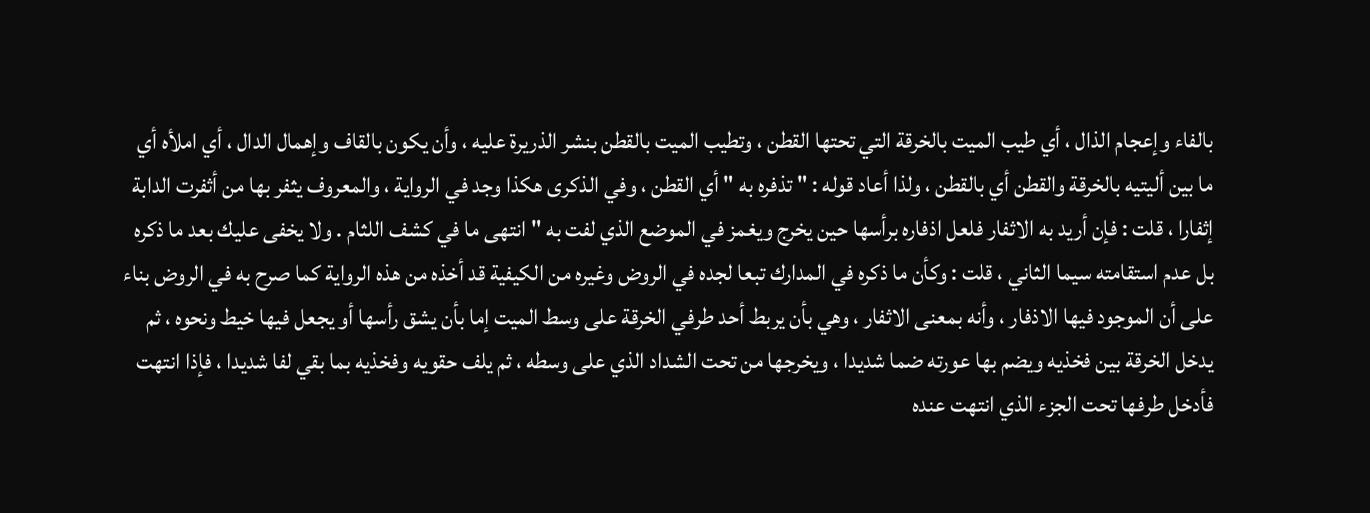بالفاء وإعجام الذال ، أي طيب الميت بالخرقة التي تحتها القطن ، وتطيب الميت بالقطن بنشر الذريرة عليه ، وأن يكون بالقاف وإهمال الدال ، أي املأه أي ما بين أليتيه بالخرقة والقطن أي بالقطن ، ولذا أعاد قوله : " تذفره به " أي القطن ، وفي الذكرى هكذا وجد في الرواية ، والمعروف يثفر بها من أثفرت الدابة إثفارا ، قلت : فإن أريد به الاثفار فلعل اذفاره برأسها حين يخرج ويغمز في الموضع الذي لفت به " انتهى ما في كشف اللثام . ولا يخفى عليك بعد ما ذكره بل عدم استقامته سيما الثاني ، قلت : وكأن ما ذكره في المدارك تبعا لجده في الروض وغيره من الكيفية قد أخذه من هذه الرواية كما صرح به في الروض بناء على أن الموجود فيها الاذفار ، وأنه بمعنى الاثفار ، وهي بأن يربط أحد طرفي الخرقة على وسط الميت إما بأن يشق رأسها أو يجعل فيها خيط ونحوه ، ثم يدخل الخرقة بين فخذيه ويضم بها عورته ضما شديدا ، ويخرجها من تحت الشداد الذي على وسطه ، ثم يلف حقويه وفخذيه بما بقي لفا شديدا ، فإذا انتهت فأدخل طرفها تحت الجزء الذي انتهت عنده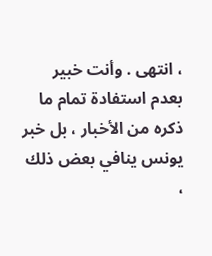، انتهى . وأنت خبير بعدم استفادة تمام ما ذكره من الأخبار ، بل خبر يونس ينافي بعض ذلك ،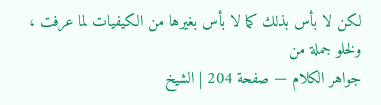لكن لا بأس بذلك كما لا بأس بغيرها من الكيفيات لما عرفت ، ولخلو جملة من
جواهر الكلام — صفحة 204 | الشيخ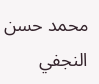محمد حسن النجفي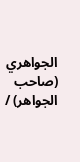الجواهري (صاحب الجواهر) /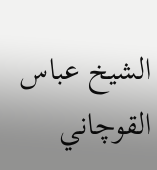الشيخ عباس القوچاني